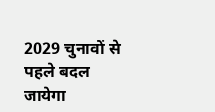2029 चुनावों से पहले बदल जायेगा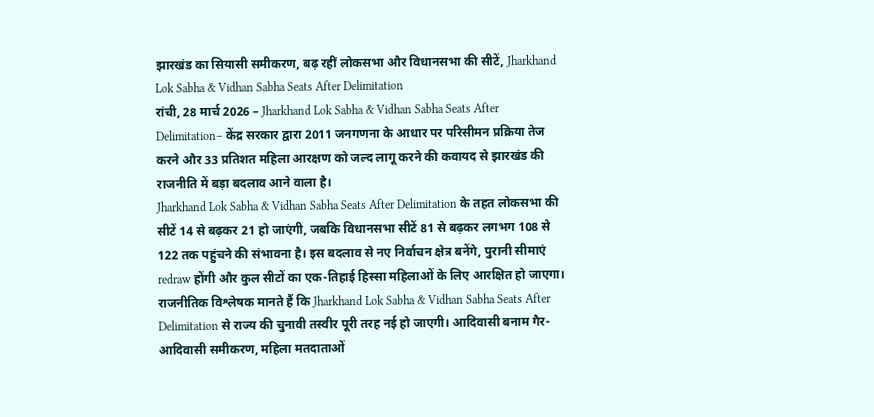झारखंड का सियासी समीकरण, बढ़ रहीं लोकसभा और विधानसभा की सीटें, Jharkhand Lok Sabha & Vidhan Sabha Seats After Delimitation
रांची, 28 मार्च 2026 – Jharkhand Lok Sabha & Vidhan Sabha Seats After Delimitation– केंद्र सरकार द्वारा 2011 जनगणना के आधार पर परिसीमन प्रक्रिया तेज करने और 33 प्रतिशत महिला आरक्षण को जल्द लागू करने की कवायद से झारखंड की राजनीति में बड़ा बदलाव आने वाला है।
Jharkhand Lok Sabha & Vidhan Sabha Seats After Delimitation के तहत लोकसभा की सीटें 14 से बढ़कर 21 हो जाएंगी, जबकि विधानसभा सीटें 81 से बढ़कर लगभग 108 से 122 तक पहुंचने की संभावना है। इस बदलाव से नए निर्वाचन क्षेत्र बनेंगे, पुरानी सीमाएं redraw होंगी और कुल सीटों का एक-तिहाई हिस्सा महिलाओं के लिए आरक्षित हो जाएगा।
राजनीतिक विश्लेषक मानते हैं कि Jharkhand Lok Sabha & Vidhan Sabha Seats After Delimitation से राज्य की चुनावी तस्वीर पूरी तरह नई हो जाएगी। आदिवासी बनाम गैर-आदिवासी समीकरण, महिला मतदाताओं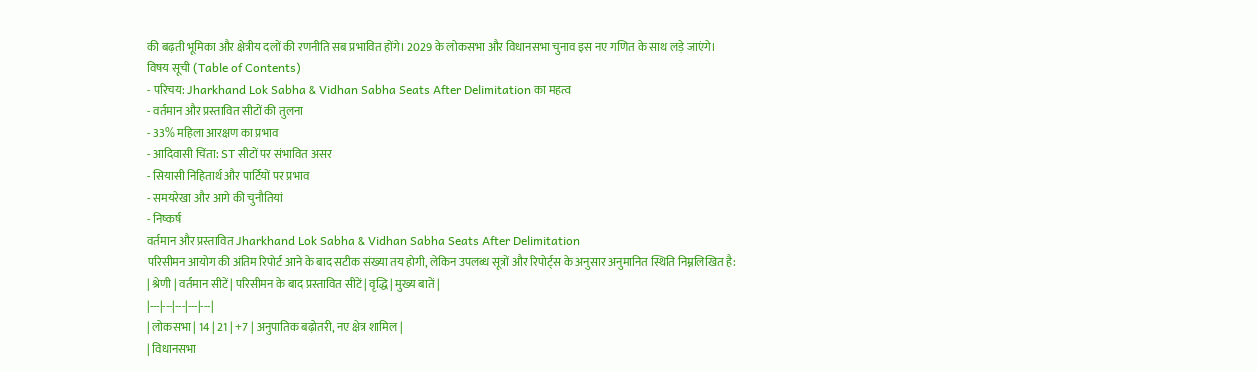की बढ़ती भूमिका और क्षेत्रीय दलों की रणनीति सब प्रभावित होंगे। 2029 के लोकसभा और विधानसभा चुनाव इस नए गणित के साथ लड़े जाएंगे।
विषय सूची (Table of Contents)
- परिचय: Jharkhand Lok Sabha & Vidhan Sabha Seats After Delimitation का महत्व
- वर्तमान और प्रस्तावित सीटों की तुलना
- 33% महिला आरक्षण का प्रभाव
- आदिवासी चिंता: ST सीटों पर संभावित असर
- सियासी निहितार्थ और पार्टियों पर प्रभाव
- समयरेखा और आगे की चुनौतियां
- निष्कर्ष
वर्तमान और प्रस्तावित Jharkhand Lok Sabha & Vidhan Sabha Seats After Delimitation
परिसीमन आयोग की अंतिम रिपोर्ट आने के बाद सटीक संख्या तय होगी, लेकिन उपलब्ध सूत्रों और रिपोर्ट्स के अनुसार अनुमानित स्थिति निम्नलिखित है:
| श्रेणी | वर्तमान सीटें | परिसीमन के बाद प्रस्तावित सीटें | वृद्धि | मुख्य बातें |
|---|---|---|---|---|
| लोकसभा | 14 | 21 | +7 | अनुपातिक बढ़ोतरी, नए क्षेत्र शामिल |
| विधानसभा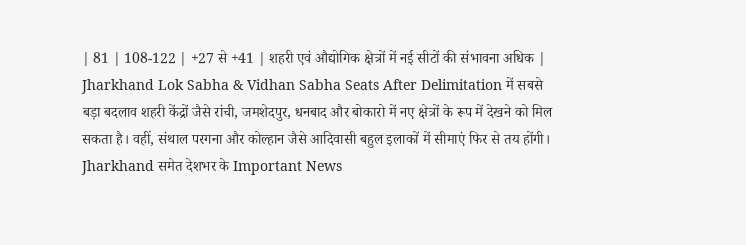| 81 | 108-122 | +27 से +41 | शहरी एवं औद्योगिक क्षेत्रों में नई सीटों की संभावना अधिक |
Jharkhand Lok Sabha & Vidhan Sabha Seats After Delimitation में सबसे बड़ा बदलाव शहरी केंद्रों जैसे रांची, जमशेदपुर, धनबाद और बोकारो में नए क्षेत्रों के रूप में देखने को मिल सकता है। वहीं, संथाल परगना और कोल्हान जैसे आदिवासी बहुल इलाकों में सीमाएं फिर से तय होंगी।
Jharkhand समेत देशभर के Important News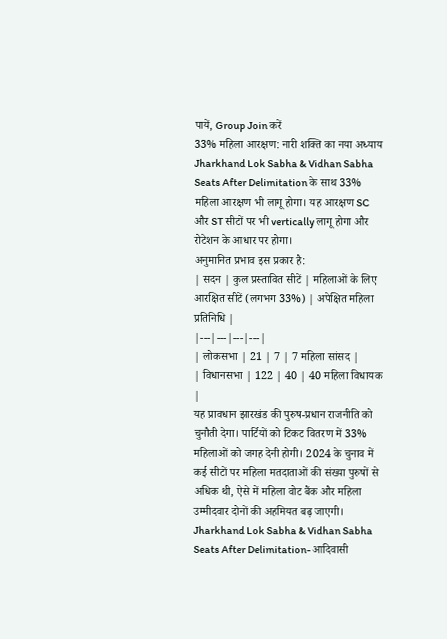पायें, Group Join करें
33% महिला आरक्षण: नारी शक्ति का नया अध्याय
Jharkhand Lok Sabha & Vidhan Sabha Seats After Delimitation के साथ 33% महिला आरक्षण भी लागू होगा। यह आरक्षण SC और ST सीटों पर भी vertically लागू होगा और रोटेशन के आधार पर होगा।
अनुमानित प्रभाव इस प्रकार है:
| सदन | कुल प्रस्तावित सीटें | महिलाओं के लिए आरक्षित सीटें (लगभग 33%) | अपेक्षित महिला प्रतिनिधि |
|---|---|---|---|
| लोकसभा | 21 | 7 | 7 महिला सांसद |
| विधानसभा | 122 | 40 | 40 महिला विधायक |
यह प्रावधान झारखंड की पुरुष-प्रधान राजनीति को चुनौती देगा। पार्टियों को टिकट वितरण में 33% महिलाओं को जगह देनी होगी। 2024 के चुनाव में कई सीटों पर महिला मतदाताओं की संख्या पुरुषों से अधिक थी, ऐसे में महिला वोट बैंक और महिला उम्मीदवार दोनों की अहमियत बढ़ जाएगी।
Jharkhand Lok Sabha & Vidhan Sabha Seats After Delimitation- आदिवासी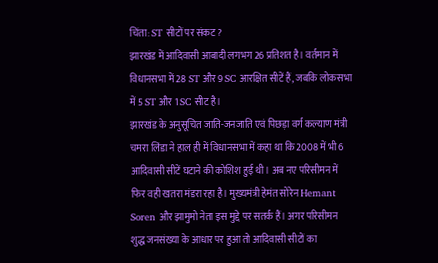चिंता: ST सीटों पर संकट?
झारखंड में आदिवासी आबादी लगभग 26 प्रतिशत है। वर्तमान में विधानसभा में 28 ST और 9 SC आरक्षित सीटें हैं, जबकि लोकसभा में 5 ST और 1 SC सीट है।
झारखंड के अनुसूचित जाति-जनजाति एवं पिछड़ा वर्ग कल्याण मंत्री चमरा लिंडा ने हाल ही में विधानसभा में कहा था कि 2008 में भी 6 आदिवासी सीटें घटाने की कोशिश हुई थी। अब नए परिसीमन में फिर वही खतरा मंडरा रहा है। मुख्यमंत्री हेमंत सोरेन Hemant Soren और झामुमो नेता इस मुद्दे पर सतर्क हैं। अगर परिसीमन शुद्ध जनसंख्या के आधार पर हुआ तो आदिवासी सीटों का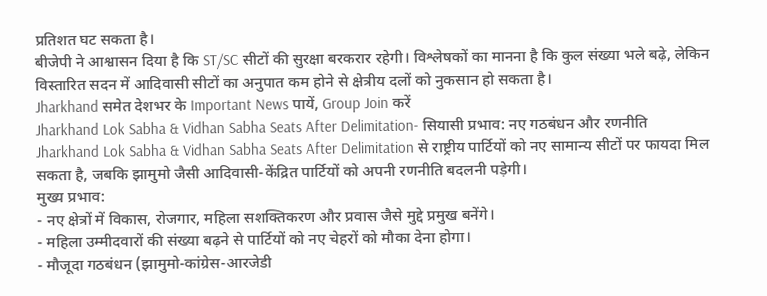प्रतिशत घट सकता है।
बीजेपी ने आश्वासन दिया है कि ST/SC सीटों की सुरक्षा बरकरार रहेगी। विश्लेषकों का मानना है कि कुल संख्या भले बढ़े, लेकिन विस्तारित सदन में आदिवासी सीटों का अनुपात कम होने से क्षेत्रीय दलों को नुकसान हो सकता है।
Jharkhand समेत देशभर के Important News पायें, Group Join करें
Jharkhand Lok Sabha & Vidhan Sabha Seats After Delimitation- सियासी प्रभाव: नए गठबंधन और रणनीति
Jharkhand Lok Sabha & Vidhan Sabha Seats After Delimitation से राष्ट्रीय पार्टियों को नए सामान्य सीटों पर फायदा मिल सकता है, जबकि झामुमो जैसी आदिवासी-केंद्रित पार्टियों को अपनी रणनीति बदलनी पड़ेगी।
मुख्य प्रभाव:
- नए क्षेत्रों में विकास, रोजगार, महिला सशक्तिकरण और प्रवास जैसे मुद्दे प्रमुख बनेंगे।
- महिला उम्मीदवारों की संख्या बढ़ने से पार्टियों को नए चेहरों को मौका देना होगा।
- मौजूदा गठबंधन (झामुमो-कांग्रेस-आरजेडी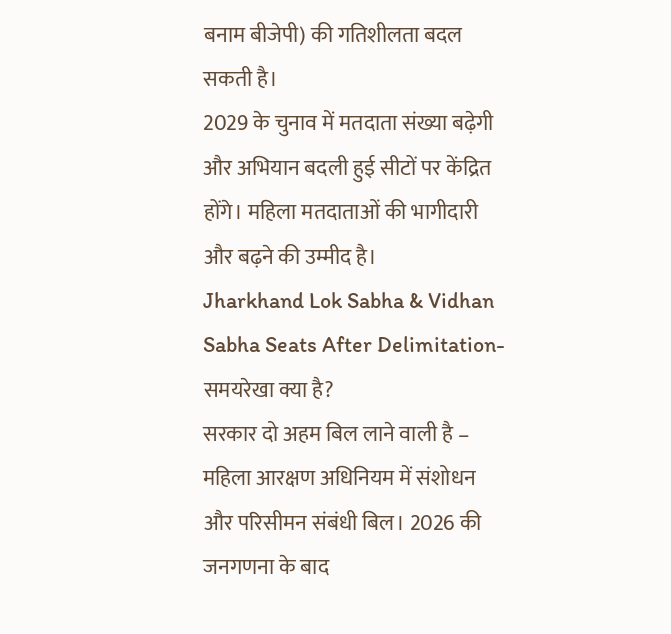बनाम बीजेपी) की गतिशीलता बदल सकती है।
2029 के चुनाव में मतदाता संख्या बढ़ेगी और अभियान बदली हुई सीटों पर केंद्रित होंगे। महिला मतदाताओं की भागीदारी और बढ़ने की उम्मीद है।
Jharkhand Lok Sabha & Vidhan Sabha Seats After Delimitation- समयरेखा क्या है?
सरकार दो अहम बिल लाने वाली है – महिला आरक्षण अधिनियम में संशोधन और परिसीमन संबंधी बिल। 2026 की जनगणना के बाद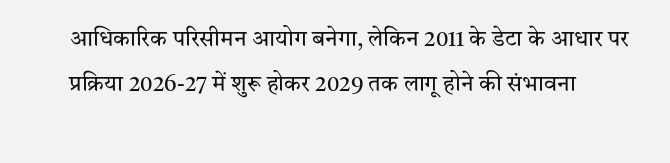आधिकारिक परिसीमन आयोग बनेगा, लेकिन 2011 के डेटा के आधार पर प्रक्रिया 2026-27 में शुरू होकर 2029 तक लागू होने की संभावना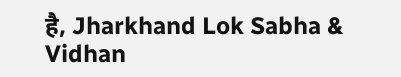है, Jharkhand Lok Sabha & Vidhan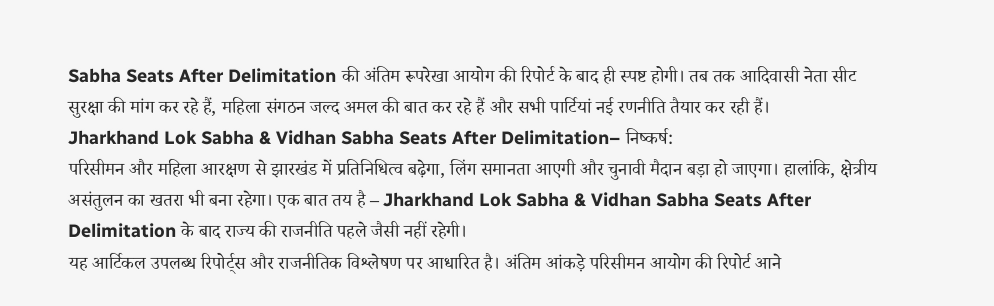Sabha Seats After Delimitation की अंतिम रूपरेखा आयोग की रिपोर्ट के बाद ही स्पष्ट होगी। तब तक आदिवासी नेता सीट सुरक्षा की मांग कर रहे हैं, महिला संगठन जल्द अमल की बात कर रहे हैं और सभी पार्टियां नई रणनीति तैयार कर रही हैं।
Jharkhand Lok Sabha & Vidhan Sabha Seats After Delimitation– निष्कर्ष:
परिसीमन और महिला आरक्षण से झारखंड में प्रतिनिधित्व बढ़ेगा, लिंग समानता आएगी और चुनावी मैदान बड़ा हो जाएगा। हालांकि, क्षेत्रीय असंतुलन का खतरा भी बना रहेगा। एक बात तय है – Jharkhand Lok Sabha & Vidhan Sabha Seats After Delimitation के बाद राज्य की राजनीति पहले जैसी नहीं रहेगी।
यह आर्टिकल उपलब्ध रिपोर्ट्स और राजनीतिक विश्लेषण पर आधारित है। अंतिम आंकड़े परिसीमन आयोग की रिपोर्ट आने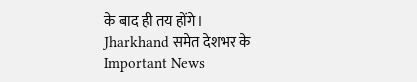के बाद ही तय होंगे।
Jharkhand समेत देशभर के Important News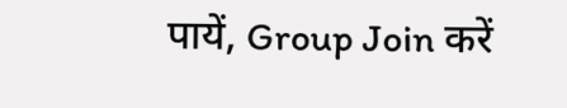पायें, Group Join करें